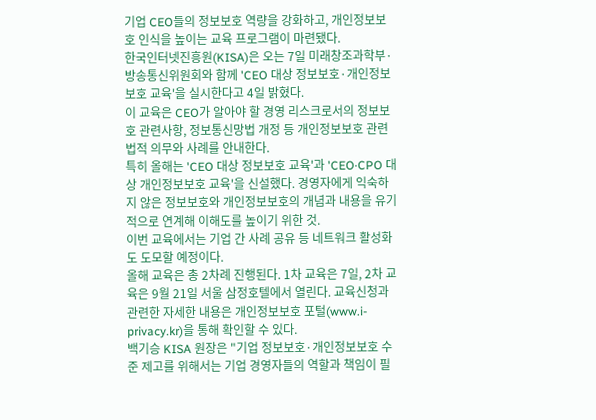기업 CEO들의 정보보호 역량을 강화하고, 개인정보보호 인식을 높이는 교육 프로그램이 마련됐다.
한국인터넷진흥원(KISA)은 오는 7일 미래창조과학부·방송통신위원회와 함께 'CEO 대상 정보보호·개인정보보호 교육'을 실시한다고 4일 밝혔다.
이 교육은 CEO가 알아야 할 경영 리스크로서의 정보보호 관련사항, 정보통신망법 개정 등 개인정보보호 관련 법적 의무와 사례를 안내한다.
특히 올해는 'CEO 대상 정보보호 교육'과 'CEO·CPO 대상 개인정보보호 교육'을 신설했다. 경영자에게 익숙하지 않은 정보보호와 개인정보보호의 개념과 내용을 유기적으로 연계해 이해도를 높이기 위한 것.
이번 교육에서는 기업 간 사례 공유 등 네트워크 활성화도 도모할 예정이다.
올해 교육은 총 2차례 진행된다. 1차 교육은 7일, 2차 교육은 9월 21일 서울 삼정호텔에서 열린다. 교육신청과 관련한 자세한 내용은 개인정보보호 포털(www.i-privacy.kr)을 통해 확인할 수 있다.
백기승 KISA 원장은 "기업 정보보호·개인정보보호 수준 제고를 위해서는 기업 경영자들의 역할과 책임이 필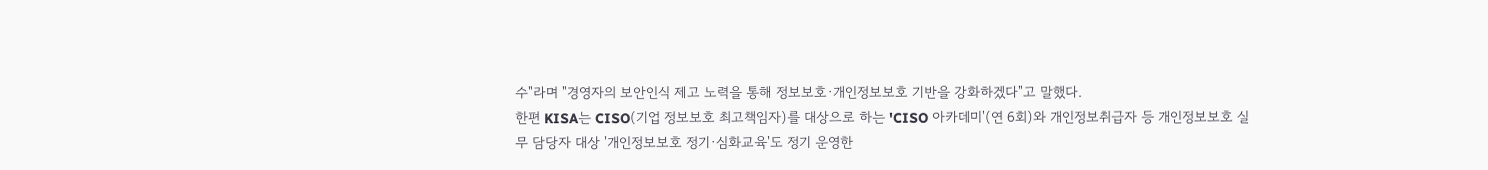수"라며 "경영자의 보안인식 제고 노력을 통해 정보보호·개인정보보호 기반을 강화하겠다"고 말했다.
한편 KISA는 CISO(기업 정보보호 최고책임자)를 대상으로 하는 'CISO 아카데미'(연 6회)와 개인정보취급자 등 개인정보보호 실무 담당자 대상 '개인정보보호 정기·심화교육'도 정기 운영한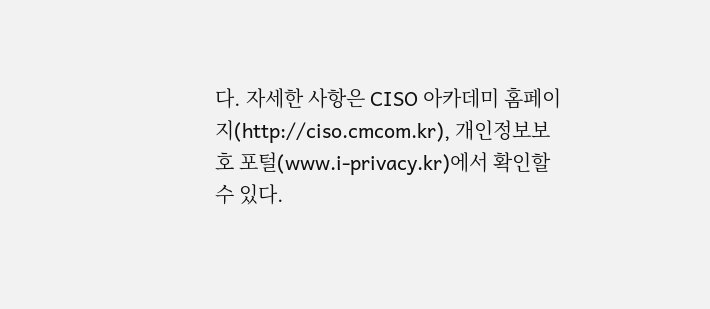다. 자세한 사항은 CISO 아카데미 홈페이지(http://ciso.cmcom.kr), 개인정보보호 포털(www.i-privacy.kr)에서 확인할 수 있다.